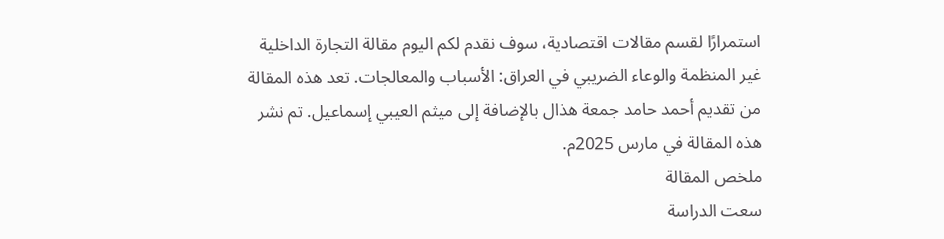استمرارًا لقسم مقالات اقتصادية، سوف نقدم لكم اليوم مقالة التجارة الداخلية غير المنظمة والوعاء الضريبي في العراق: الأسباب والمعالجات. تعد هذه المقالة من تقديم أحمد حامد جمعة هذال بالإضافة إلى ميثم العيبي إسماعيل. تم نشر هذه المقالة في مارس 2025م.
ملخص المقالة
سعت الدراسة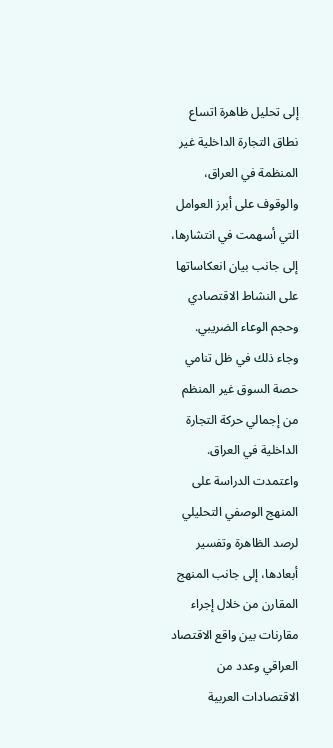إلى تحليل ظاهرة اتساع نطاق التجارة الداخلية غير المنظمة في العراق، والوقوف على أبرز العوامل التي أسهمت في انتشارها، إلى جانب بيان انعكاساتها على النشاط الاقتصادي وحجم الوعاء الضريبي.
وجاء ذلك في ظل تنامي حصة السوق غير المنظم من إجمالي حركة التجارة الداخلية في العراق. واعتمدت الدراسة على المنهج الوصفي التحليلي لرصد الظاهرة وتفسير أبعادها، إلى جانب المنهج المقارن من خلال إجراء مقارنات بين واقع الاقتصاد العراقي وعدد من الاقتصادات العربية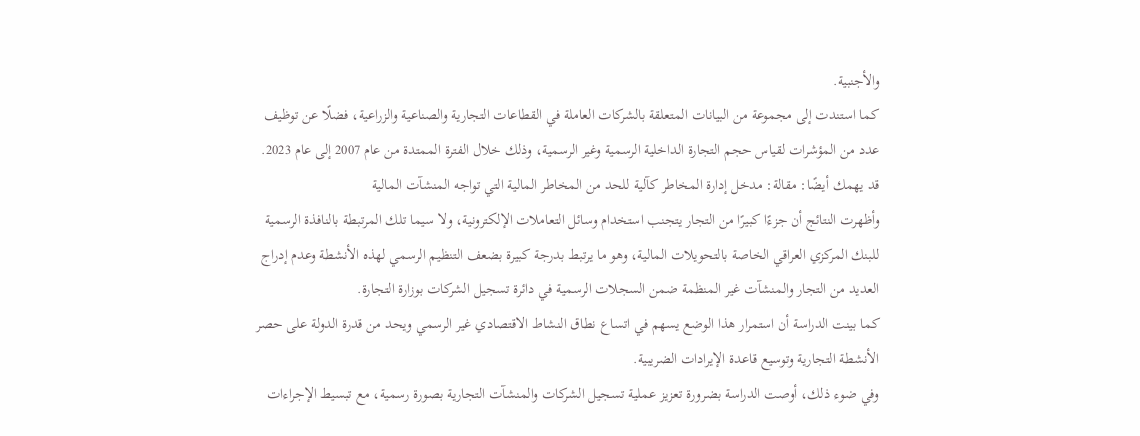والأجنبية.
كما استندت إلى مجموعة من البيانات المتعلقة بالشركات العاملة في القطاعات التجارية والصناعية والزراعية، فضلًا عن توظيف عدد من المؤشرات لقياس حجم التجارة الداخلية الرسمية وغير الرسمية، وذلك خلال الفترة الممتدة من عام 2007 إلى عام 2023.
قد يهمك أيضًا: مقالة: مدخل إدارة المخاطر كآلية للحد من المخاطر المالية التي تواجه المنشآت المالية
وأظهرت النتائج أن جزءًا كبيرًا من التجار يتجنب استخدام وسائل التعاملات الإلكترونية، ولا سيما تلك المرتبطة بالنافذة الرسمية للبنك المركزي العراقي الخاصة بالتحويلات المالية، وهو ما يرتبط بدرجة كبيرة بضعف التنظيم الرسمي لهذه الأنشطة وعدم إدراج العديد من التجار والمنشآت غير المنظمة ضمن السجلات الرسمية في دائرة تسجيل الشركات بوزارة التجارة.
كما بينت الدراسة أن استمرار هذا الوضع يسهم في اتساع نطاق النشاط الاقتصادي غير الرسمي ويحد من قدرة الدولة على حصر الأنشطة التجارية وتوسيع قاعدة الإيرادات الضريبية.
وفي ضوء ذلك، أوصت الدراسة بضرورة تعزيز عملية تسجيل الشركات والمنشآت التجارية بصورة رسمية، مع تبسيط الإجراءات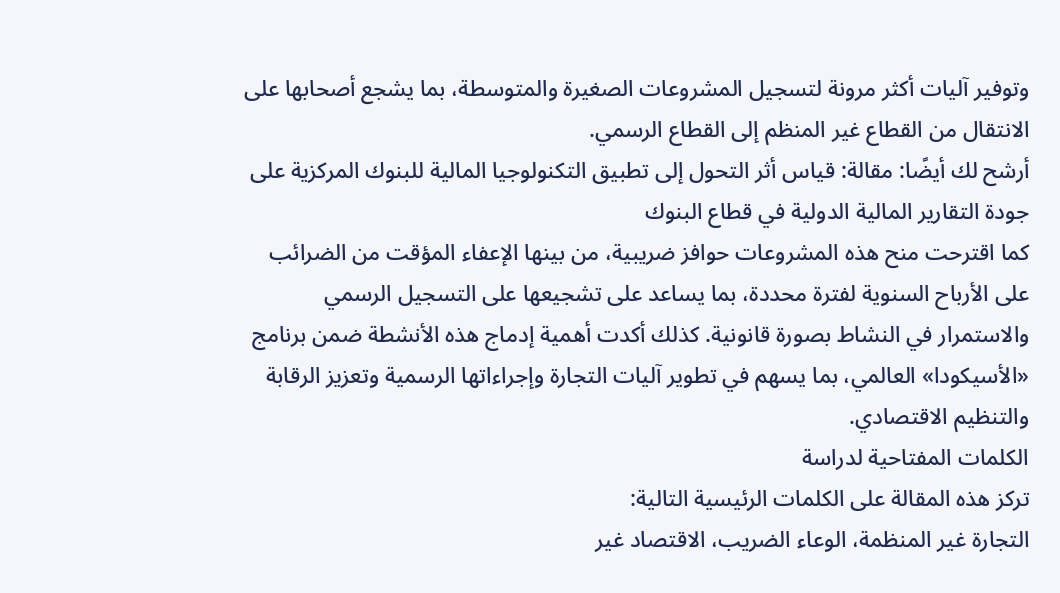وتوفير آليات أكثر مرونة لتسجيل المشروعات الصغيرة والمتوسطة، بما يشجع أصحابها على الانتقال من القطاع غير المنظم إلى القطاع الرسمي.
أرشح لك أيضًا: مقالة: قياس أثر التحول إلى تطبيق التكنولوجيا المالية للبنوك المركزية على جودة التقارير المالية الدولية في قطاع البنوك
كما اقترحت منح هذه المشروعات حوافز ضريبية، من بينها الإعفاء المؤقت من الضرائب على الأرباح السنوية لفترة محددة، بما يساعد على تشجيعها على التسجيل الرسمي والاستمرار في النشاط بصورة قانونية. كذلك أكدت أهمية إدماج هذه الأنشطة ضمن برنامج «الأسيكودا» العالمي، بما يسهم في تطوير آليات التجارة وإجراءاتها الرسمية وتعزيز الرقابة والتنظيم الاقتصادي.
الكلمات المفتاحية لدراسة
تركز هذه المقالة على الكلمات الرئيسية التالية:
التجارة غير المنظمة، الوعاء الضريب، الاقتصاد غير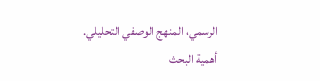الرسمي، المنهج الوصفي التحليلي.
أهمية البحث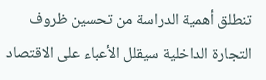تنطلق أهمية الدراسة من تحسين ظروف التجارة الداخلية سيقلل الأعباء على الاقتصاد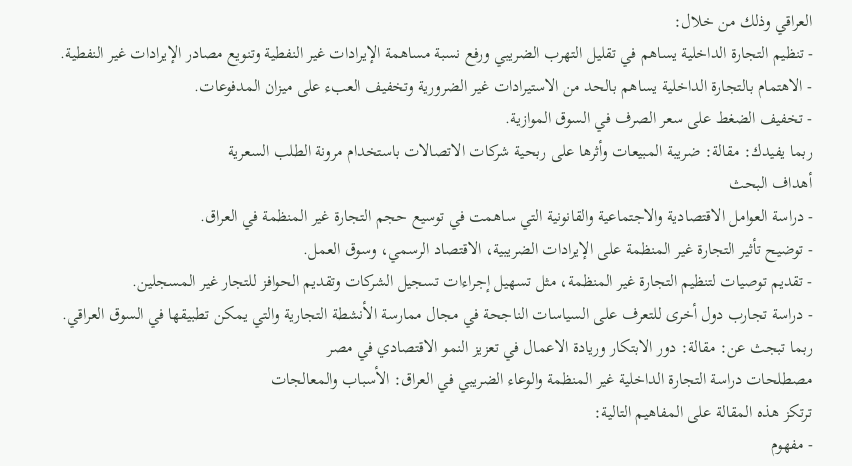العراقي وذلك من خلال:
- تنظيم التجارة الداخلية يساهم في تقليل التهرب الضريبي ورفع نسبة مساهمة الإيرادات غير النفطية وتنويع مصادر الإيرادات غير النفطية.
- الاهتمام بالتجارة الداخلية يساهم بالحد من الاستيرادات غير الضرورية وتخفيف العبء على ميزان المدفوعات.
- تخفيف الضغط على سعر الصرف في السوق الموازية.
ربما يفيدك: مقالة: ضريبة المبيعات وأثرها على ربحية شركات الاتصالات باستخدام مرونة الطلب السعرية
أهداف البحث
- دراسة العوامل الاقتصادية والاجتماعية والقانونية التي ساهمت في توسيع حجم التجارة غير المنظمة في العراق.
- توضيح تأثير التجارة غير المنظمة على الإيرادات الضريبية، الاقتصاد الرسمي، وسوق العمل.
- تقديم توصيات لتنظيم التجارة غير المنظمة، مثل تسهيل إجراءات تسجيل الشركات وتقديم الحوافز للتجار غير المسجلين.
- دراسة تجارب دول أخرى للتعرف على السياسات الناجحة في مجال ممارسة الأنشطة التجارية والتي يمكن تطبيقها في السوق العراقي.
ربما تبجث عن: مقالة: دور الابتكار وريادة الاعمال في تعزيز النمو الاقتصادي في مصر
مصطلحات دراسة التجارة الداخلية غير المنظمة والوعاء الضريبي في العراق: الأسباب والمعالجات
ترتكز هذه المقالة على المفاهيم التالية:
- مفهوم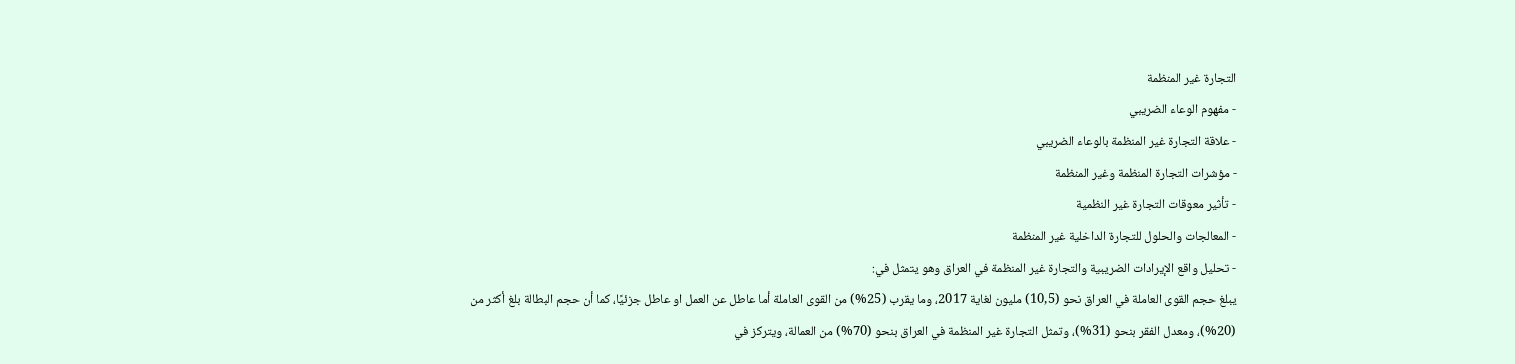التجارة غير المنظمة
- مفهوم الوعاء الضريبي
- علاقة التجارة غير المنظمة بالوعاء الضريبي
- مؤشرات التجارة المنظمة وغير المنظمة
- تأثير معوقات التجارة غير النظمية
- المعالجات والحلول للتجارة الداخلية غير المنظمة
- تحليل واقع الإيرادات الضريبية والتجارة غير المنظمة في العراق وهو يتمثل في:
يبلغ حجم القوى العاملة في العراق نحو (10,5) مليون لغاية 2017، وما يقرب (25%) من القوى العاملة أما عاطل عن العمل او عاطل جزئيًا، كما أن حجم البطالة بلغ أكثر من (20%)، ومعدل الفقر بنحو (31%)، وتمثل التجارة غير المنظمة في العراق بنحو (70%) من العمالة، ويتركز في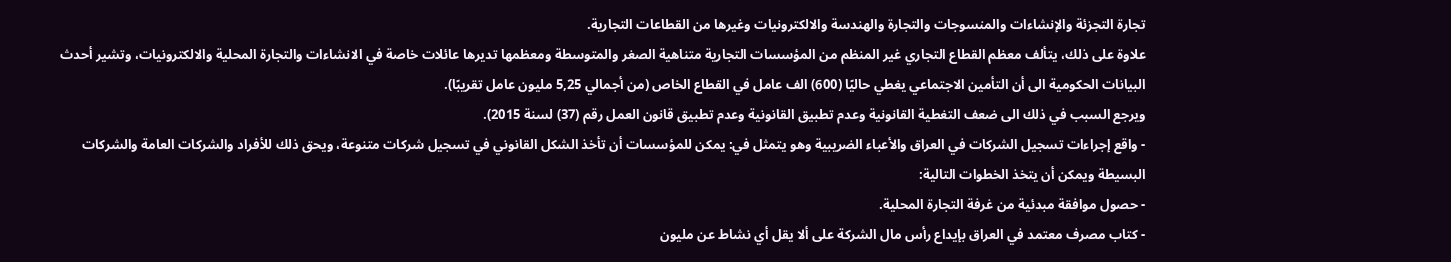تجارة التجزئة والإنشاءات والمنسوجات والتجارة والهندسة والالكترونيات وغيرها من القطاعات التجارية.
علاوة على ذلك، يتألف معظم القطاع التجاري غير المنظم من المؤسسات التجارية متناهية الصغر والمتوسطة ومعظمها تديرها عائلات خاصة في الانشاءات والتجارة المحلية والالكترونيات، وتشير أحدث البيانات الحكومية الى أن التأمين الاجتماعي يغطي حاليًا (600) الف عامل في القطاع الخاص (من أجمالي 5,25 مليون عامل تقريبًا).
ويرجع السبب في ذلك الى ضعف التغطية القانونية وعدم تطبيق القانونية وعدم تطبيق قانون العمل رقم (37) لسنة 2015).
- واقع إجراءات تسجيل الشركات في العراق والأعباء الضريبية وهو يتمثل في: يمكن للمؤسسات أن تأخذ الشكل القانوني في تسجيل شركات متنوعة، ويحق ذلك للأفراد والشركات العامة والشركات البسيطة ويمكن أن يتخذ الخطوات التالية:
- حصول موافقة مبدئية من غرفة التجارة المحلية.
- كتاب مصرف معتمد في العراق بإيداع رأس مال الشركة على ألا يقل أي نشاط عن مليون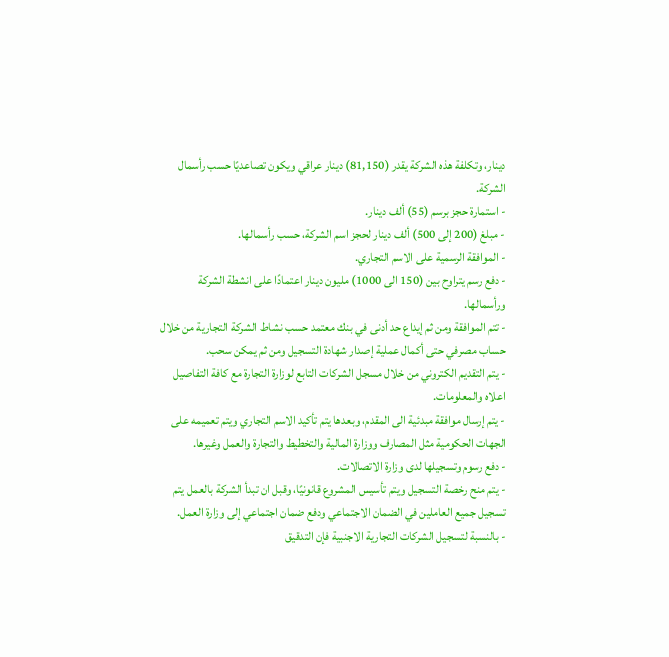دينار، وتكلفة هذه الشركة يقدر (81,150) دينار عراقي ويكون تصاعديًا حسب رأسمال الشركة.
- استمارة حجز برسم (55) ألف دينار.
- مبلغ (200 إلى 500) ألف دينار لحجز اسم الشركة، حسب رأسمالها.
- الموافقة الرسمية على الاسم التجاري.
- دفع رسم يتراوح بين (150 الى 1000) مليون دينار اعتمادًا على انشطة الشركة ورأسمالها.
- تتم الموافقة ومن ثم إيداع حد أدنى في بنك معتمد حسب نشاط الشركة التجارية من خلال حساب مصرفي حتى أكمال عملية إصدار شهادة التسجيل ومن ثم يمكن سحب.
- يتم التقديم الكتروني من خلال مسجل الشركات التابع لوزارة التجارة مع كافة التفاصيل اعلاه والمعلومات.
- يتم إرسال موافقة مبدئية الى المقدم، وبعدها يتم تأكيد الاسم التجاري ويتم تعميمه على الجهات الحكومية مثل المصارف ووزارة المالية والتخطيط والتجارة والعمل وغيرها.
- دفع رسوم وتسجيلها لدى وزارة الاتصالات.
- يتم منح رخصة التسجيل ويتم تأسيس المشروع قانونيًا، وقبل ان تبدأ الشركة بالعمل يتم تسجيل جميع العاملين في الضمان الاجتماعي ودفع ضمان اجتماعي إلى وزارة العمل.
- بالنسبة لتسجيل الشركات التجارية الاجنبية فإن التدقيق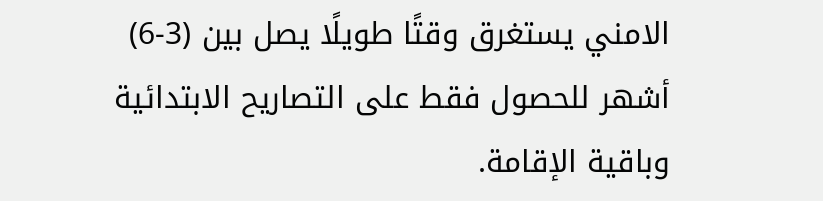الامني يستغرق وقتًا طويلًا يصل بين (3-6) أشهر للحصول فقط على التصاريح الابتدائية وباقية الإقامة.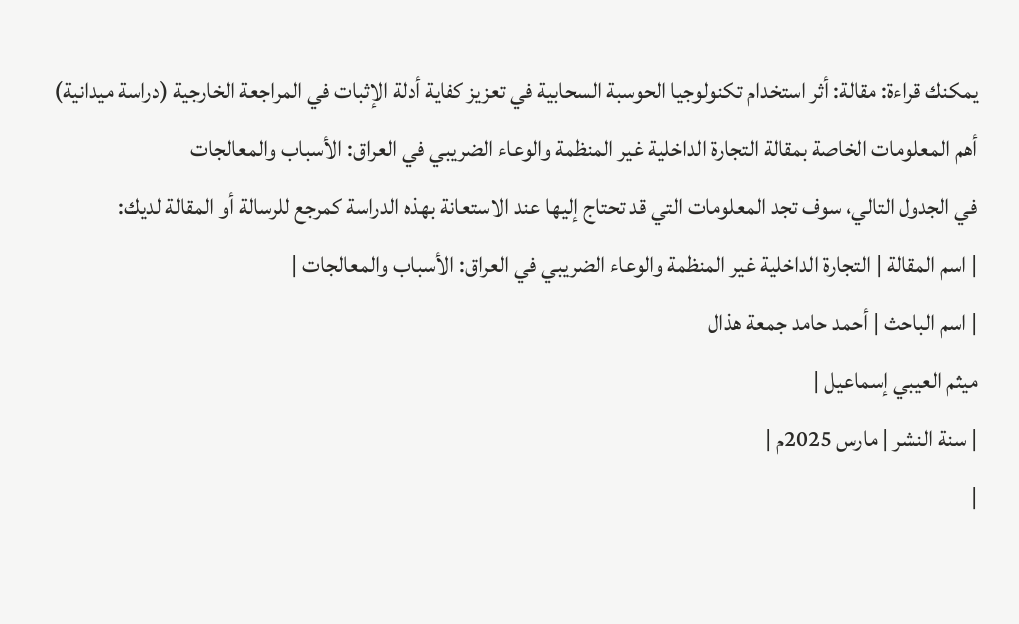يمكنك قراءة: مقالة: أثر استخدام تكنولوجيا الحوسبة السحابية في تعزيز كفاية أدلة الإثبات في المراجعة الخارجية (دراسة ميدانية)
أهم المعلومات الخاصة بمقالة التجارة الداخلية غير المنظمة والوعاء الضريبي في العراق: الأسباب والمعالجات
في الجدول التالي، سوف تجد المعلومات التي قد تحتاج إليها عند الاستعانة بهذه الدراسة كمرجع للرسالة أو المقالة لديك:
| اسم المقالة | التجارة الداخلية غير المنظمة والوعاء الضريبي في العراق: الأسباب والمعالجات |
| اسم الباحث | أحمد حامد جمعة هذال
ميثم العيبي إسماعيل |
| سنة النشر | مارس 2025م |
|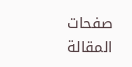صفحات المقالة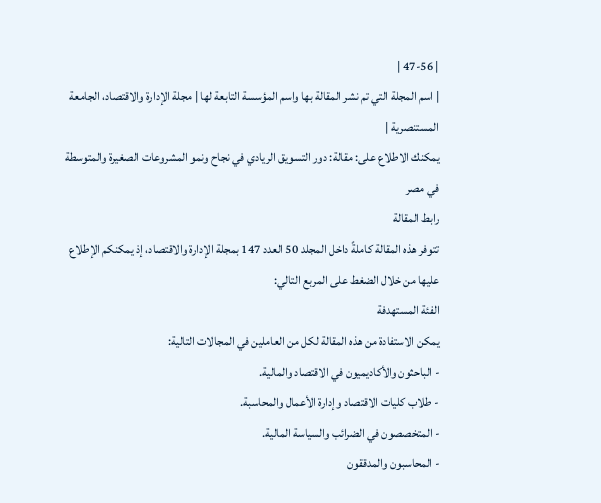| 47-56 |
| اسم المجلة التي تم نشر المقالة بها واسم المؤسسة التابعة لها | مجلة الإدارة والاقتصاد، الجامعة المستنصرية |
يمكنك الاطلاع على: مقالة: دور التسويق الريادي في نجاح ونمو المشروعات الصغيرة والمتوسطة في مصر
رابط المقالة
تتوفر هذه المقالة كاملةً داخل المجلد 50 العدد 147 بمجلة الإدارة والاقتصاد، إذ يمكنكم الإطلاع عليها من خلال الضغط على المربع التالي:
الفئة المستهدفة
يمكن الاستفادة من هذه المقالة لكل من العاملين في المجالات التالية:
- الباحثون والأكاديميون في الاقتصاد والمالية.
- طلاب كليات الاقتصاد وإدارة الأعمال والمحاسبة.
- المتخصصون في الضرائب والسياسة المالية.
- المحاسبون والمدققون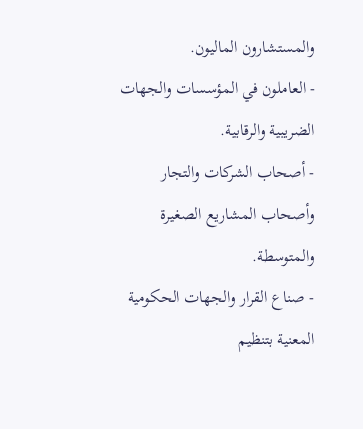والمستشارون الماليون.
- العاملون في المؤسسات والجهات الضريبية والرقابية.
- أصحاب الشركات والتجار وأصحاب المشاريع الصغيرة والمتوسطة.
- صناع القرار والجهات الحكومية المعنية بتنظيم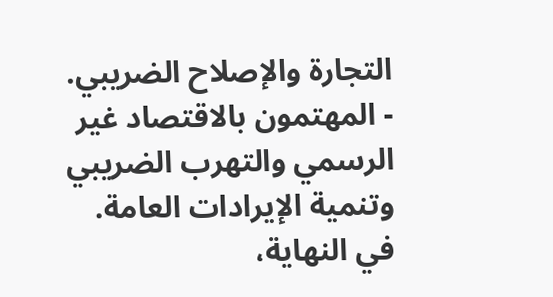التجارة والإصلاح الضريبي.
- المهتمون بالاقتصاد غير الرسمي والتهرب الضريبي وتنمية الإيرادات العامة.
في النهاية،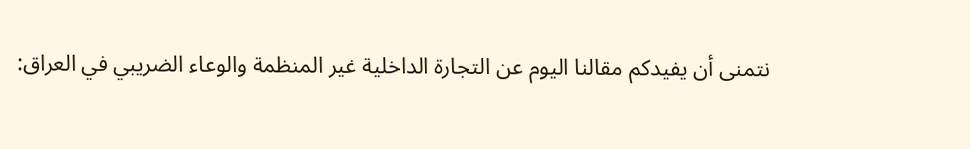نتمنى أن يفيدكم مقالنا اليوم عن التجارة الداخلية غير المنظمة والوعاء الضريبي في العراق: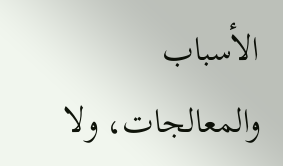الأسباب والمعالجات، ولا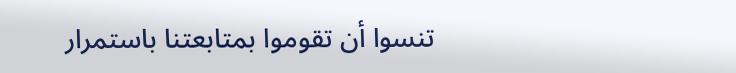تنسوا أن تقوموا بمتابعتنا باستمرار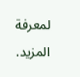لمعرفة المزيد.